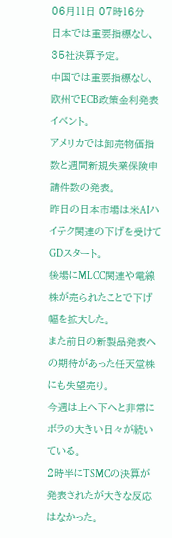06月11日 07時16分
日本では重要指標なし、35社決算予定。
中国では重要指標なし、欧州でECB政策金利発表イベント。
アメリカでは卸売物価指数と週間新規失業保険申請件数の発表。
昨日の日本市場は米AIハイテク関連の下げを受けてGDスタート。
後場にMLCC関連や電線株が売られたことで下げ幅を拡大した。
また前日の新製品発表への期待があった任天堂株にも失望売り。
今週は上へ下へと非常にボラの大きい日々が続いている。
2時半にTSMCの決算が発表されたが大きな反応はなかった。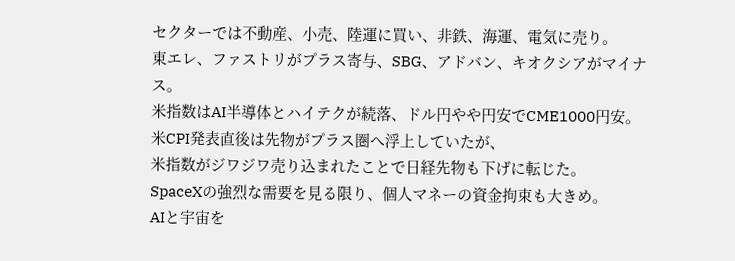セクターでは不動産、小売、陸運に買い、非鉄、海運、電気に売り。
東エレ、ファストリがプラス寄与、SBG、アドバン、キオクシアがマイナス。
米指数はAI半導体とハイテクが続落、ドル円やや円安でCME1000円安。
米CPI発表直後は先物がプラス圏へ浮上していたが、
米指数がジワジワ売り込まれたことで日経先物も下げに転じた。
SpaceXの強烈な需要を見る限り、個人マネーの資金拘束も大きめ。
AIと宇宙を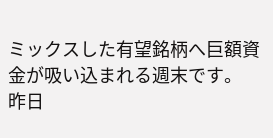ミックスした有望銘柄へ巨額資金が吸い込まれる週末です。
昨日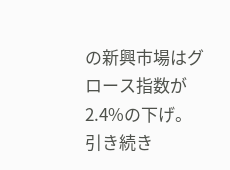の新興市場はグロース指数が2.4%の下げ。
引き続き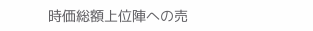時価総額上位陣への売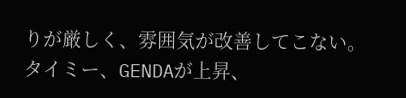りが厳しく、雰囲気が改善してこない。
タイミー、GENDAが上昇、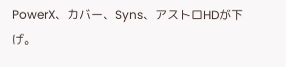PowerX、カバー、Syns、アストロHDが下げ。